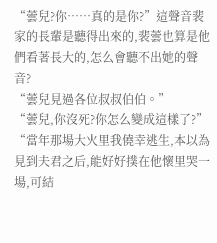“蕓兒?你……真的是你?”這聲音裴家的長輩是聽得出來的,裴蕓也算是他們看著長大的,怎么會聽不出她的聲音?
“蕓兒見過各位叔叔伯伯。”
“蕓兒,你沒死?你怎么變成這樣了?”
“當年那場大火里我僥幸逃生,本以為見到夫君之后,能好好撲在他懷里哭一場,可結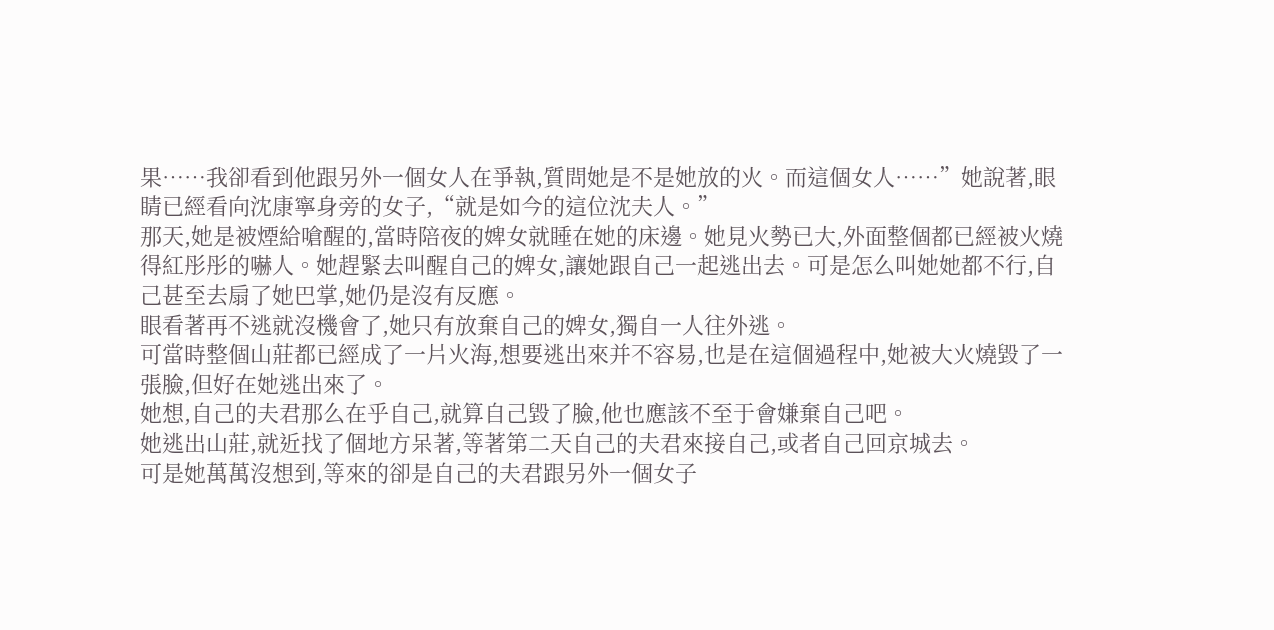果……我卻看到他跟另外一個女人在爭執,質問她是不是她放的火。而這個女人……”她說著,眼睛已經看向沈康寧身旁的女子,“就是如今的這位沈夫人。”
那天,她是被煙給嗆醒的,當時陪夜的婢女就睡在她的床邊。她見火勢已大,外面整個都已經被火燒得紅彤彤的嚇人。她趕緊去叫醒自己的婢女,讓她跟自己一起逃出去。可是怎么叫她她都不行,自己甚至去扇了她巴掌,她仍是沒有反應。
眼看著再不逃就沒機會了,她只有放棄自己的婢女,獨自一人往外逃。
可當時整個山莊都已經成了一片火海,想要逃出來并不容易,也是在這個過程中,她被大火燒毀了一張臉,但好在她逃出來了。
她想,自己的夫君那么在乎自己,就算自己毀了臉,他也應該不至于會嫌棄自己吧。
她逃出山莊,就近找了個地方呆著,等著第二天自己的夫君來接自己,或者自己回京城去。
可是她萬萬沒想到,等來的卻是自己的夫君跟另外一個女子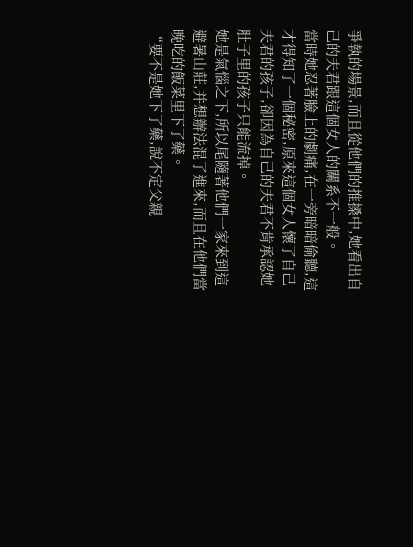爭執的場景,而且從他們的推搡中,她看出自己的夫君跟這個女人的關系不一般。
當時她忍著臉上的劇痛,在一旁暗暗偷聽,這才得知了一個秘密,原來這個女人懷了自己夫君的孩子,卻因為自己的夫君不肯承認她肚子里的孩子只能流掉。
她是氣惱之下,所以尾隨著他們一家來到這避暑山莊,并想辦法混了進來,而且在他們當晚吃的飯菜里下了藥。
“要不是她下了藥,說不定父親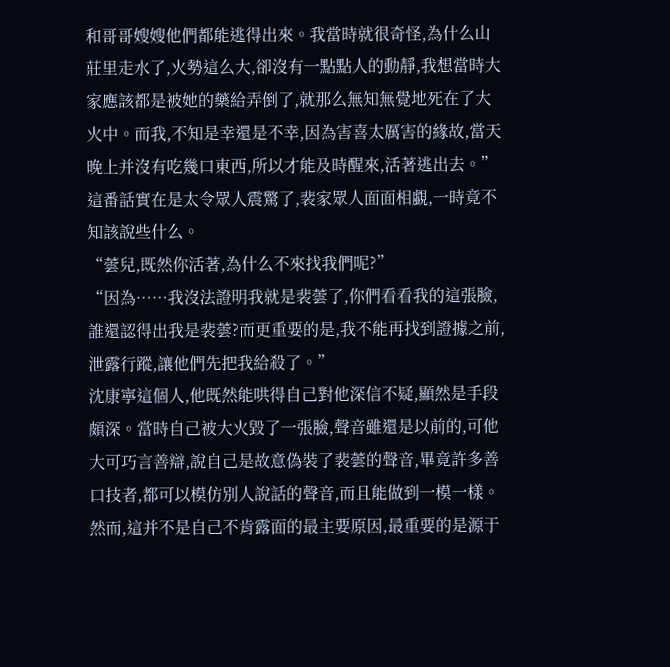和哥哥嫂嫂他們都能逃得出來。我當時就很奇怪,為什么山莊里走水了,火勢這么大,卻沒有一點點人的動靜,我想當時大家應該都是被她的藥給弄倒了,就那么無知無覺地死在了大火中。而我,不知是幸還是不幸,因為害喜太厲害的緣故,當天晚上并沒有吃幾口東西,所以才能及時醒來,活著逃出去。”
這番話實在是太令眾人震驚了,裴家眾人面面相覷,一時竟不知該說些什么。
“蕓兒,既然你活著,為什么不來找我們呢?”
“因為……我沒法證明我就是裴蕓了,你們看看我的這張臉,誰還認得出我是裴蕓?而更重要的是,我不能再找到證據之前,泄露行蹤,讓他們先把我給殺了。”
沈康寧這個人,他既然能哄得自己對他深信不疑,顯然是手段頗深。當時自己被大火毀了一張臉,聲音雖還是以前的,可他大可巧言善辯,說自己是故意偽裝了裴蕓的聲音,畢竟許多善口技者,都可以模仿別人說話的聲音,而且能做到一模一樣。
然而,這并不是自己不肯露面的最主要原因,最重要的是源于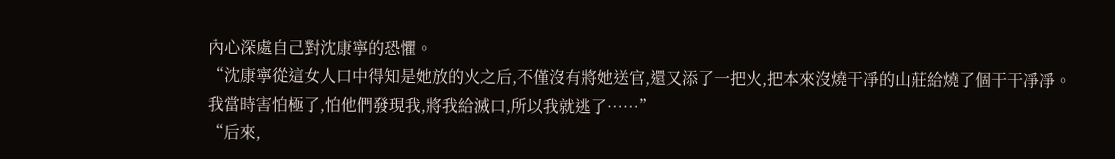內心深處自己對沈康寧的恐懼。
“沈康寧從這女人口中得知是她放的火之后,不僅沒有將她送官,還又添了一把火,把本來沒燒干凈的山莊給燒了個干干凈凈。我當時害怕極了,怕他們發現我,將我給滅口,所以我就逃了……”
“后來,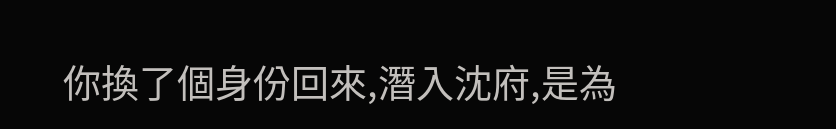你換了個身份回來,潛入沈府,是為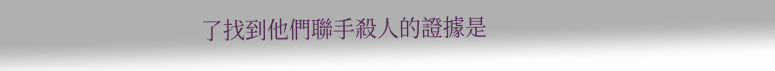了找到他們聯手殺人的證據是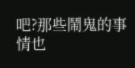吧?那些鬧鬼的事情也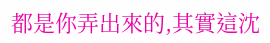都是你弄出來的,其實這沈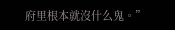府里根本就沒什么鬼。”